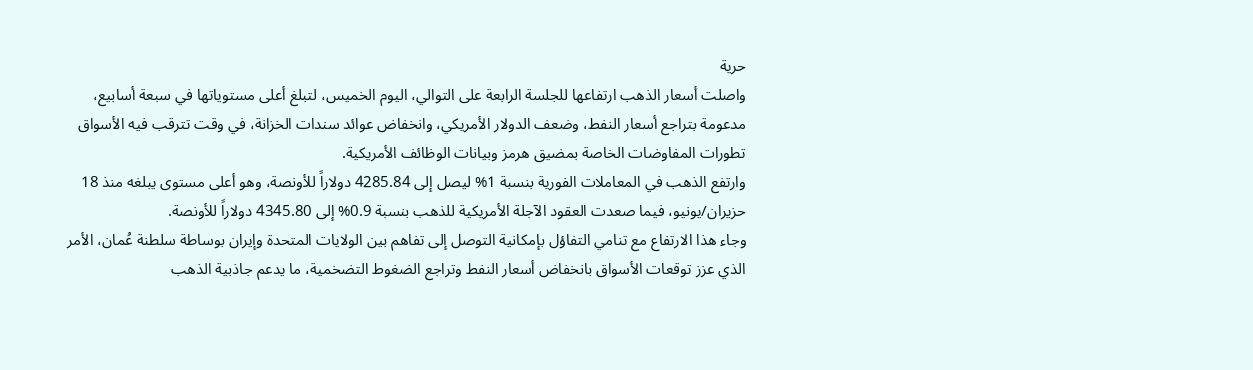حرية
واصلت أسعار الذهب ارتفاعها للجلسة الرابعة على التوالي، اليوم الخميس، لتبلغ أعلى مستوياتها في سبعة أسابيع، مدعومة بتراجع أسعار النفط، وضعف الدولار الأمريكي، وانخفاض عوائد سندات الخزانة، في وقت تترقب فيه الأسواق تطورات المفاوضات الخاصة بمضيق هرمز وبيانات الوظائف الأمريكية.
وارتفع الذهب في المعاملات الفورية بنسبة 1% ليصل إلى 4285.84 دولاراً للأونصة، وهو أعلى مستوى يبلغه منذ 18 حزيران/يونيو، فيما صعدت العقود الآجلة الأمريكية للذهب بنسبة 0.9% إلى 4345.80 دولاراً للأونصة.
وجاء هذا الارتفاع مع تنامي التفاؤل بإمكانية التوصل إلى تفاهم بين الولايات المتحدة وإيران بوساطة سلطنة عُمان، الأمر الذي عزز توقعات الأسواق بانخفاض أسعار النفط وتراجع الضغوط التضخمية، ما يدعم جاذبية الذهب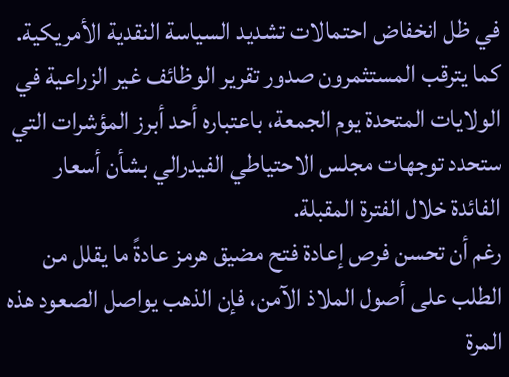في ظل انخفاض احتمالات تشديد السياسة النقدية الأمريكية.
كما يترقب المستثمرون صدور تقرير الوظائف غير الزراعية في الولايات المتحدة يوم الجمعة، باعتباره أحد أبرز المؤشرات التي ستحدد توجهات مجلس الاحتياطي الفيدرالي بشأن أسعار الفائدة خلال الفترة المقبلة.
رغم أن تحسن فرص إعادة فتح مضيق هرمز عادةً ما يقلل من الطلب على أصول الملاذ الآمن، فإن الذهب يواصل الصعود هذه المرة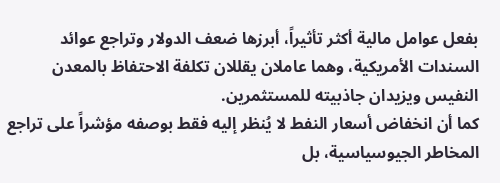بفعل عوامل مالية أكثر تأثيراً، أبرزها ضعف الدولار وتراجع عوائد السندات الأمريكية، وهما عاملان يقللان تكلفة الاحتفاظ بالمعدن النفيس ويزيدان جاذبيته للمستثمرين.
كما أن انخفاض أسعار النفط لا يُنظر إليه فقط بوصفه مؤشراً على تراجع المخاطر الجيوسياسية، بل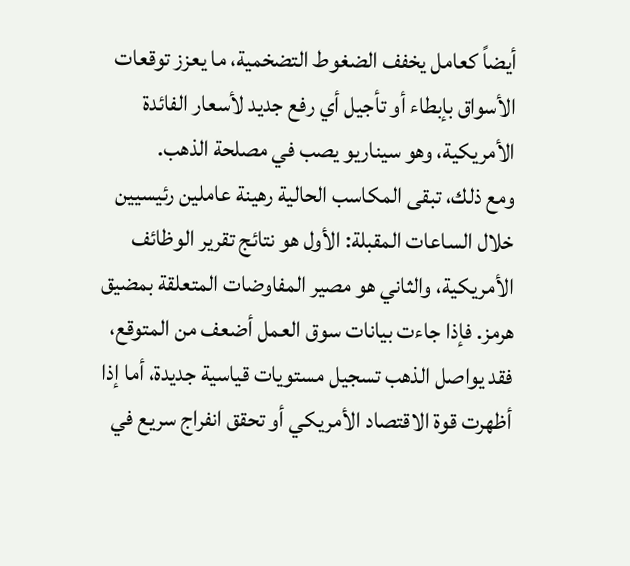أيضاً كعامل يخفف الضغوط التضخمية، ما يعزز توقعات الأسواق بإبطاء أو تأجيل أي رفع جديد لأسعار الفائدة الأمريكية، وهو سيناريو يصب في مصلحة الذهب.
ومع ذلك، تبقى المكاسب الحالية رهينة عاملين رئيسيين خلال الساعات المقبلة: الأول هو نتائج تقرير الوظائف الأمريكية، والثاني هو مصير المفاوضات المتعلقة بمضيق هرمز. فإذا جاءت بيانات سوق العمل أضعف من المتوقع، فقد يواصل الذهب تسجيل مستويات قياسية جديدة، أما إذا أظهرت قوة الاقتصاد الأمريكي أو تحقق انفراج سريع في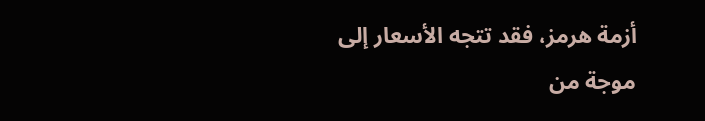أزمة هرمز، فقد تتجه الأسعار إلى موجة من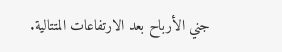جني الأرباح بعد الارتفاعات المتتالية.